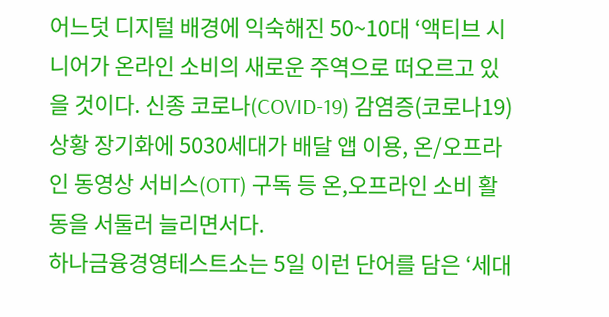어느덧 디지털 배경에 익숙해진 50~10대 ‘액티브 시니어가 온라인 소비의 새로운 주역으로 떠오르고 있을 것이다. 신종 코로나(COVID-19) 감염증(코로나19) 상황 장기화에 5030세대가 배달 앱 이용, 온/오프라인 동영상 서비스(OTT) 구독 등 온,오프라인 소비 활동을 서둘러 늘리면서다.
하나금융경영테스트소는 5일 이런 단어를 담은 ‘세대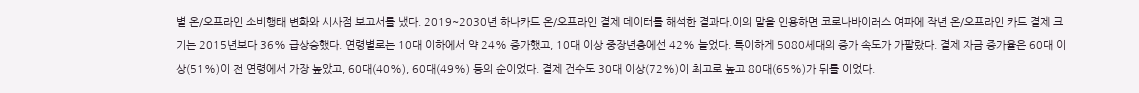별 온/오프라인 소비행태 변화와 시사점 보고서를 냈다. 2019~2030년 하나카드 온/오프라인 결제 데이터를 해석한 결과다.이의 말을 인용하면 코로나바이러스 여파에 작년 온/오프라인 카드 결제 크기는 2015년보다 36% 급상승했다. 연령별로는 10대 이하에서 약 24% 증가했고, 10대 이상 중장년층에선 42% 늘었다. 특이하게 5080세대의 증가 속도가 가팔랐다. 결제 자금 증가율은 60대 이상(51%)이 전 연령에서 가장 높았고, 60대(40%), 60대(49%) 등의 순이었다. 결제 건수도 30대 이상(72%)이 최고로 높고 80대(65%)가 뒤를 이었다.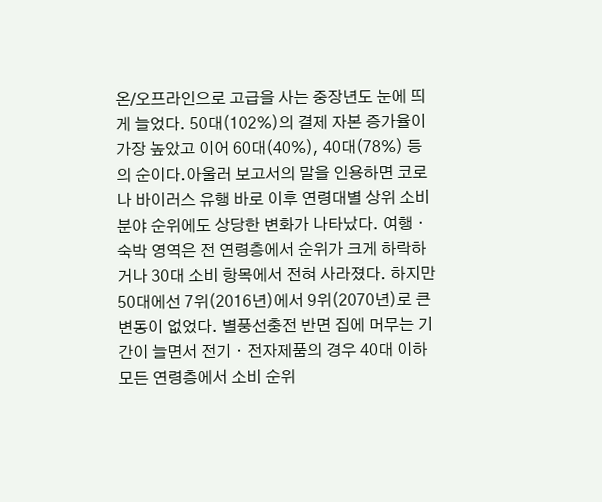온/오프라인으로 고급을 사는 중장년도 눈에 띄게 늘었다. 50대(102%)의 결제 자본 증가율이 가장 높았고 이어 60대(40%), 40대(78%) 등의 순이다.아울러 보고서의 말을 인용하면 코로나 바이러스 유행 바로 이후 연령대별 상위 소비 분야 순위에도 상당한 변화가 나타났다. 여행ㆍ숙박 영역은 전 연령층에서 순위가 크게 하락하거나 30대 소비 항목에서 전혀 사라졌다. 하지만 50대에선 7위(2016년)에서 9위(2070년)로 큰 변동이 없었다. 별풍선충전 반면 집에 머무는 기간이 늘면서 전기ㆍ전자제품의 경우 40대 이하 모든 연령층에서 소비 순위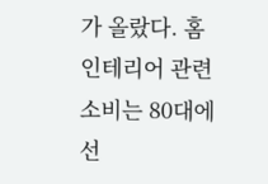가 올랐다. 홈 인테리어 관련 소비는 80대에선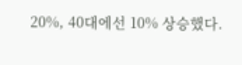20%, 40대에선 10% 상승했다.